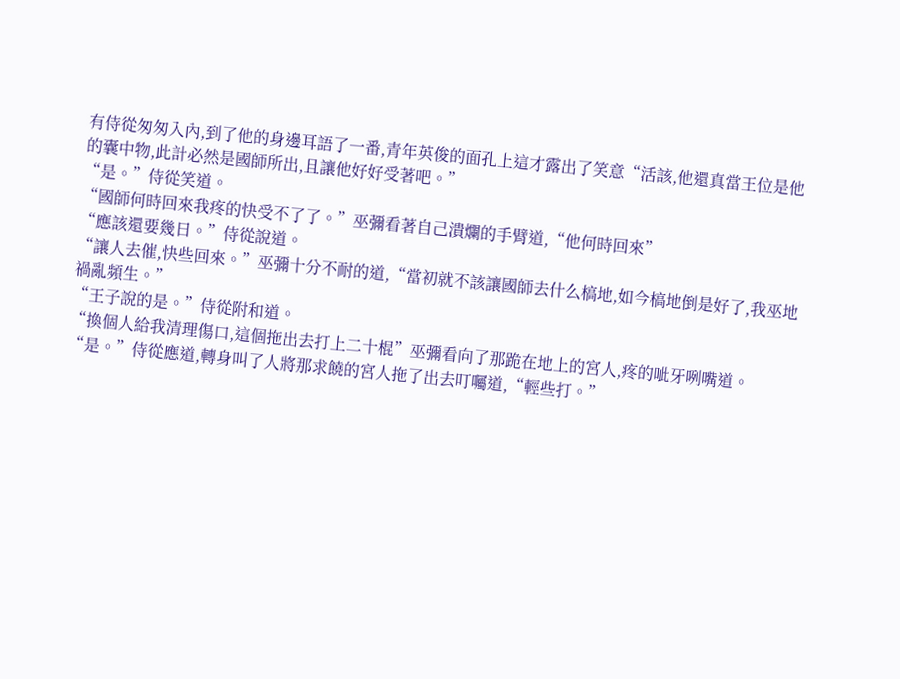有侍從匆匆入內,到了他的身邊耳語了一番,青年英俊的面孔上這才露出了笑意“活該,他還真當王位是他的囊中物,此計必然是國師所出,且讓他好好受著吧。”
“是。”侍從笑道。
“國師何時回來我疼的快受不了了。”巫彌看著自己潰爛的手臂道,“他何時回來”
“應該還要幾日。”侍從說道。
“讓人去催,快些回來。”巫彌十分不耐的道,“當初就不該讓國師去什么槁地,如今槁地倒是好了,我巫地禍亂頻生。”
“王子說的是。”侍從附和道。
“換個人給我清理傷口,這個拖出去打上二十棍”巫彌看向了那跪在地上的宮人,疼的呲牙咧嘴道。
“是。”侍從應道,轉身叫了人將那求饒的宮人拖了出去叮囑道,“輕些打。”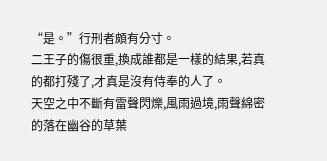“是。”行刑者頗有分寸。
二王子的傷很重,換成誰都是一樣的結果,若真的都打殘了,才真是沒有侍奉的人了。
天空之中不斷有雷聲閃爍,風雨過境,雨聲綿密的落在幽谷的草葉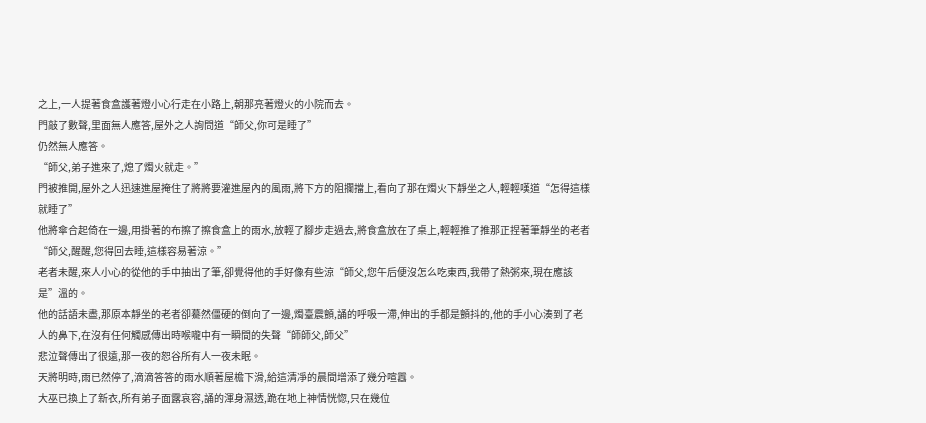之上,一人提著食盒護著燈小心行走在小路上,朝那亮著燈火的小院而去。
門敲了數聲,里面無人應答,屋外之人詢問道“師父,你可是睡了”
仍然無人應答。
“師父,弟子進來了,熄了燭火就走。”
門被推開,屋外之人迅速進屋掩住了將將要灌進屋內的風雨,將下方的阻攔擋上,看向了那在燭火下靜坐之人,輕輕嘆道“怎得這樣就睡了”
他將傘合起倚在一邊,用掛著的布擦了擦食盒上的雨水,放輕了腳步走過去,將食盒放在了桌上,輕輕推了推那正捏著筆靜坐的老者“師父,醒醒,您得回去睡,這樣容易著涼。”
老者未醒,來人小心的從他的手中抽出了筆,卻覺得他的手好像有些涼“師父,您午后便沒怎么吃東西,我帶了熱粥來,現在應該是”溫的。
他的話語未盡,那原本靜坐的老者卻驀然僵硬的倒向了一邊,燭臺震顫,誦的呼吸一滯,伸出的手都是顫抖的,他的手小心湊到了老人的鼻下,在沒有任何觸感傳出時喉嚨中有一瞬間的失聲“師師父,師父”
悲泣聲傳出了很遠,那一夜的恕谷所有人一夜未眠。
天將明時,雨已然停了,滴滴答答的雨水順著屋檐下滑,給這清凈的晨間增添了幾分喧囂。
大巫已換上了新衣,所有弟子面露哀容,誦的渾身濕透,跪在地上神情恍惚,只在幾位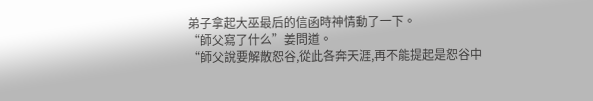弟子拿起大巫最后的信函時神情動了一下。
“師父寫了什么”姜問道。
“師父說要解散恕谷,從此各奔天涯,再不能提起是恕谷中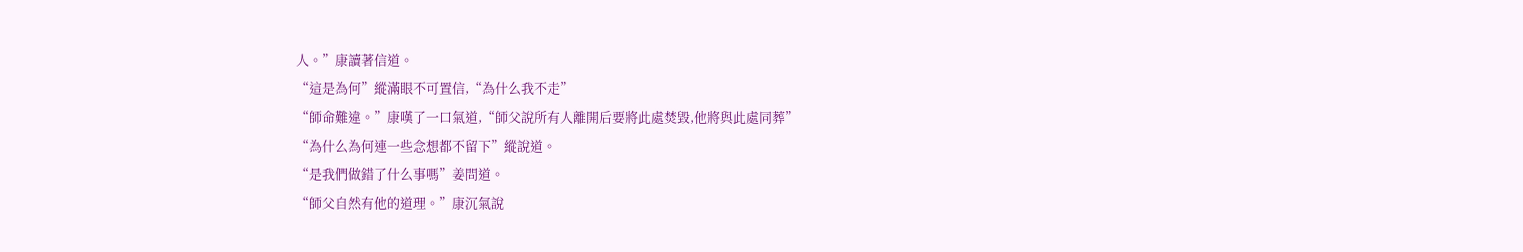人。”康讀著信道。
“這是為何”縱滿眼不可置信,“為什么我不走”
“師命難違。”康嘆了一口氣道,“師父說所有人離開后要將此處焚毀,他將與此處同葬”
“為什么為何連一些念想都不留下”縱說道。
“是我們做錯了什么事嗎”姜問道。
“師父自然有他的道理。”康沉氣說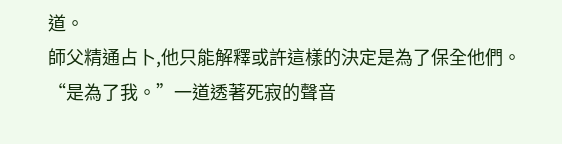道。
師父精通占卜,他只能解釋或許這樣的決定是為了保全他們。
“是為了我。”一道透著死寂的聲音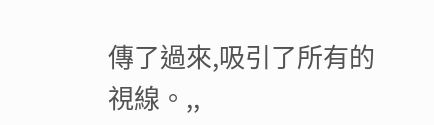傳了過來,吸引了所有的視線。,,